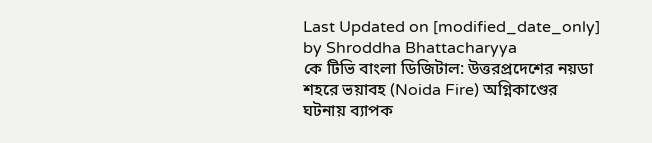Last Updated on [modified_date_only] by Shroddha Bhattacharyya
কে টিভি বাংলা ডিজিটাল: উত্তরপ্রদেশের নয়ডা শহরে ভয়াবহ (Noida Fire) অগ্নিকাণ্ডের ঘটনায় ব্যাপক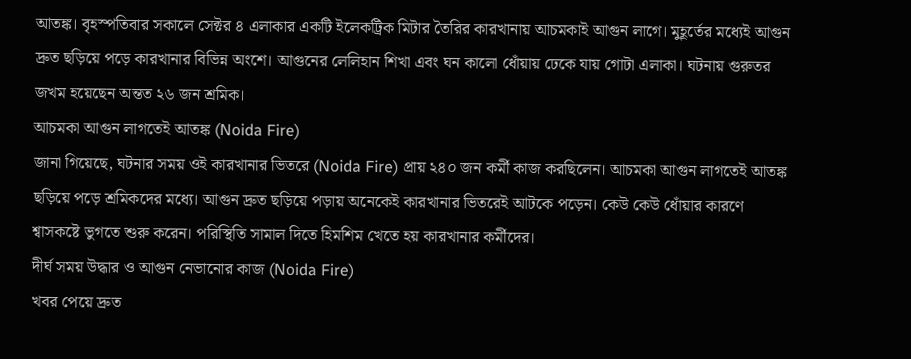আতঙ্ক। বৃহস্পতিবার সকালে সেক্টর ৪ এলাকার একটি ইলেকট্রিক মিটার তৈরির কারখানায় আচমকাই আগুন লাগে। মুহূর্তের মধ্যেই আগুন দ্রুত ছড়িয়ে পড়ে কারখানার বিভিন্ন অংশে। আগুনের লেলিহান শিখা এবং ঘন কালো ধোঁয়ায় ঢেকে যায় গোটা এলাকা। ঘটনায় গুরুতর জখম হয়েছেন অন্তত ২৬ জন শ্রমিক।
আচমকা আগুন লাগতেই আতঙ্ক (Noida Fire)
জানা গিয়েছে, ঘটনার সময় ওই কারখানার ভিতরে (Noida Fire) প্রায় ২৪০ জন কর্মী কাজ করছিলেন। আচমকা আগুন লাগতেই আতঙ্ক ছড়িয়ে পড়ে শ্রমিকদের মধ্যে। আগুন দ্রুত ছড়িয়ে পড়ায় অনেকেই কারখানার ভিতরেই আটকে পড়েন। কেউ কেউ ধোঁয়ার কারণে শ্বাসকষ্টে ভুগতে শুরু করেন। পরিস্থিতি সামাল দিতে হিমশিম খেতে হয় কারখানার কর্মীদের।
দীর্ঘ সময় উদ্ধার ও আগুন নেভানোর কাজ (Noida Fire)
খবর পেয়ে দ্রুত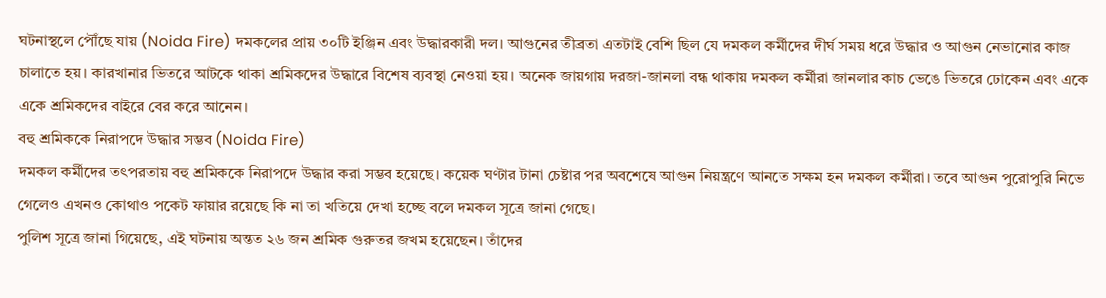ঘটনাস্থলে পৌঁছে যায় (Noida Fire) দমকলের প্রায় ৩০টি ইঞ্জিন এবং উদ্ধারকারী দল। আগুনের তীব্রতা এতটাই বেশি ছিল যে দমকল কর্মীদের দীর্ঘ সময় ধরে উদ্ধার ও আগুন নেভানোর কাজ চালাতে হয়। কারখানার ভিতরে আটকে থাকা শ্রমিকদের উদ্ধারে বিশেষ ব্যবস্থা নেওয়া হয়। অনেক জায়গায় দরজা-জানলা বন্ধ থাকায় দমকল কর্মীরা জানলার কাচ ভেঙে ভিতরে ঢোকেন এবং একে একে শ্রমিকদের বাইরে বের করে আনেন।
বহু শ্রমিককে নিরাপদে উদ্ধার সম্ভব (Noida Fire)
দমকল কর্মীদের তৎপরতায় বহু শ্রমিককে নিরাপদে উদ্ধার করা সম্ভব হয়েছে। কয়েক ঘণ্টার টানা চেষ্টার পর অবশেষে আগুন নিয়ন্ত্রণে আনতে সক্ষম হন দমকল কর্মীরা। তবে আগুন পুরোপুরি নিভে গেলেও এখনও কোথাও পকেট ফায়ার রয়েছে কি না তা খতিয়ে দেখা হচ্ছে বলে দমকল সূত্রে জানা গেছে।
পুলিশ সূত্রে জানা গিয়েছে, এই ঘটনায় অন্তত ২৬ জন শ্রমিক গুরুতর জখম হয়েছেন। তাঁদের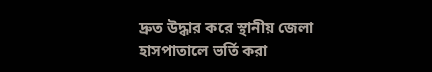দ্রুত উদ্ধার করে স্থানীয় জেলা হাসপাতালে ভর্তি করা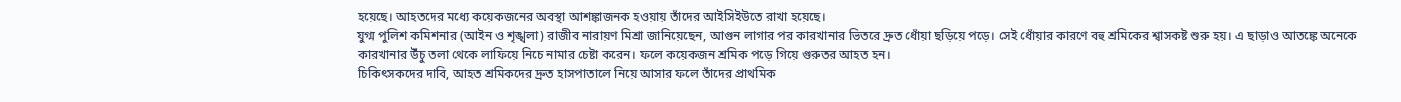হয়েছে। আহতদের মধ্যে কয়েকজনের অবস্থা আশঙ্কাজনক হওয়ায় তাঁদের আইসিইউতে রাখা হয়েছে।
যুগ্ম পুলিশ কমিশনার (আইন ও শৃঙ্খলা) রাজীব নারায়ণ মিশ্রা জানিয়েছেন, আগুন লাগার পর কারখানার ভিতরে দ্রুত ধোঁয়া ছড়িয়ে পড়ে। সেই ধোঁয়ার কারণে বহু শ্রমিকের শ্বাসকষ্ট শুরু হয়। এ ছাড়াও আতঙ্কে অনেকে কারখানার উঁচু তলা থেকে লাফিয়ে নিচে নামার চেষ্টা করেন। ফলে কয়েকজন শ্রমিক পড়ে গিয়ে গুরুতর আহত হন।
চিকিৎসকদের দাবি, আহত শ্রমিকদের দ্রুত হাসপাতালে নিয়ে আসার ফলে তাঁদের প্রাথমিক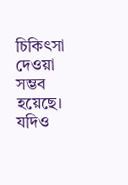চিকিৎসা দেওয়া সম্ভব হয়েছে। যদিও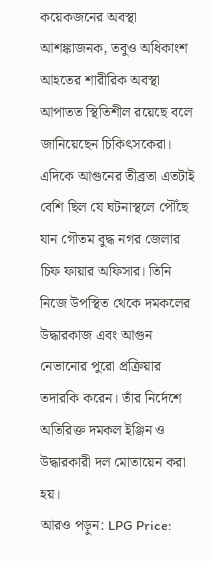কয়েকজনের অবস্থা আশঙ্কাজনক, তবুও অধিকাংশ আহতের শারীরিক অবস্থা আপাতত স্থিতিশীল রয়েছে বলে জানিয়েছেন চিকিৎসকেরা।
এদিকে আগুনের তীব্রতা এতটাই বেশি ছিল যে ঘটনাস্থলে পৌঁছে যান গৌতম বুদ্ধ নগর জেলার চিফ ফায়ার অফিসার। তিনি নিজে উপস্থিত থেকে দমকলের উদ্ধারকাজ এবং আগুন নেভানোর পুরো প্রক্রিয়ার তদারকি করেন। তাঁর নির্দেশে অতিরিক্ত দমকল ইঞ্জিন ও উদ্ধারকারী দল মোতায়েন করা হয়।
আরও পড়ুন: LPG Price: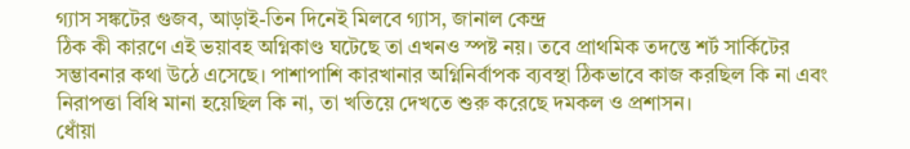গ্যাস সঙ্কটের গুজব, আড়াই-তিন দিনেই মিলবে গ্যাস, জানাল কেন্দ্র
ঠিক কী কারণে এই ভয়াবহ অগ্নিকাণ্ড ঘটেছে তা এখনও স্পষ্ট নয়। তবে প্রাথমিক তদন্তে শর্ট সার্কিটের সম্ভাবনার কথা উঠে এসেছে। পাশাপাশি কারখানার অগ্নিনির্বাপক ব্যবস্থা ঠিকভাবে কাজ করছিল কি না এবং নিরাপত্তা বিধি মানা হয়েছিল কি না, তা খতিয়ে দেখতে শুরু করেছে দমকল ও প্রশাসন।
ধোঁয়া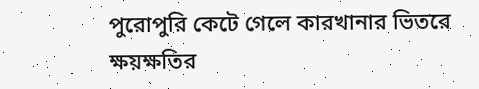পুরোপুরি কেটে গেলে কারখানার ভিতরে ক্ষয়ক্ষতির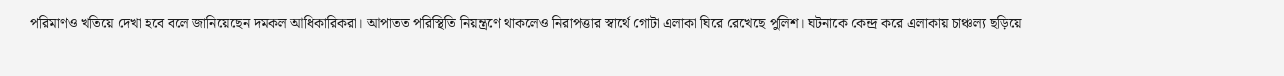পরিমাণও খতিয়ে দেখা হবে বলে জানিয়েছেন দমকল আধিকারিকরা। আপাতত পরিস্থিতি নিয়ন্ত্রণে থাকলেও নিরাপত্তার স্বার্থে গোটা এলাকা ঘিরে রেখেছে পুলিশ। ঘটনাকে কেন্দ্র করে এলাকায় চাঞ্চল্য ছড়িয়ে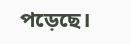পড়েছে।